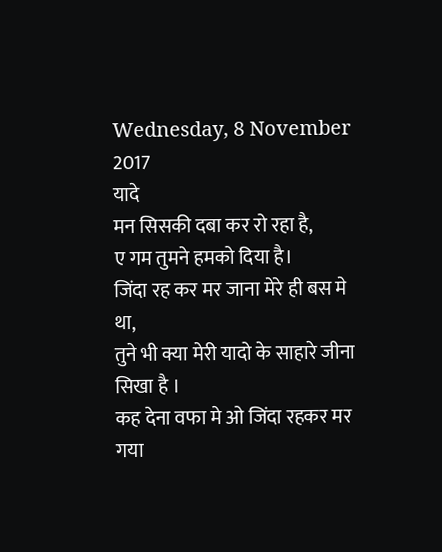Wednesday, 8 November 2017
यादे
मन सिसकी दबा कर रो रहा है,
ए गम तुमने हमको दिया है।
जिंदा रह कर मर जाना मेरे ही बस मे था,
तुने भी क्या मेरी यादो के साहारे जीना सिखा है ।
कह देना वफा मे ओ जिंदा रहकर मर गया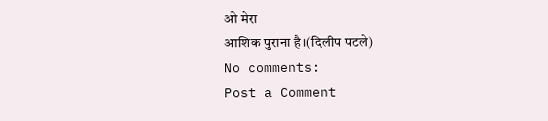ओ मेरा
आशिक पुराना है।(दिलीप पटले)
No comments:
Post a Comment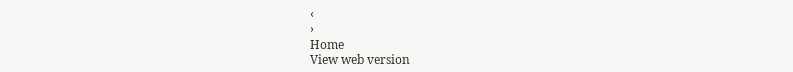‹
›
Home
View web version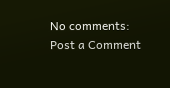No comments:
Post a Comment